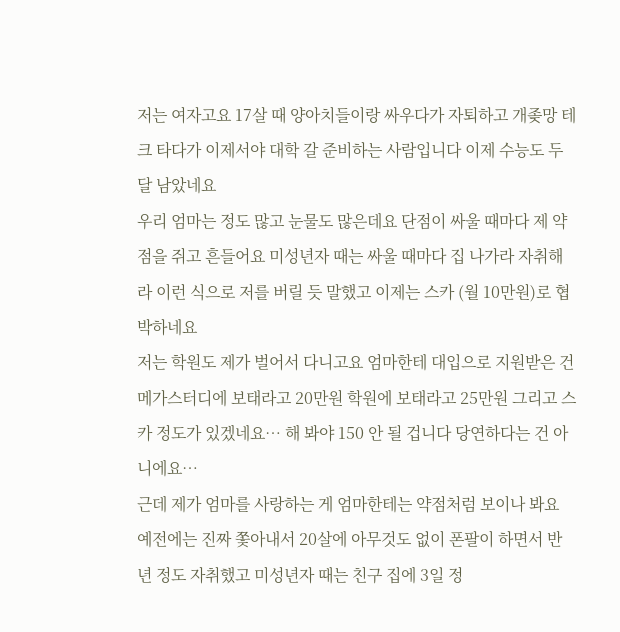저는 여자고요 17살 때 양아치들이랑 싸우다가 자퇴하고 개좆망 테크 타다가 이제서야 대학 갈 준비하는 사람입니다 이제 수능도 두 달 남았네요
우리 엄마는 정도 많고 눈물도 많은데요 단점이 싸울 때마다 제 약점을 쥐고 흔들어요 미성년자 때는 싸울 때마다 집 나가라 자취해라 이런 식으로 저를 버릴 듯 말했고 이제는 스카 (월 10만원)로 협박하네요
저는 학원도 제가 벌어서 다니고요 엄마한테 대입으로 지원받은 건 메가스터디에 보태라고 20만원 학원에 보태라고 25만원 그리고 스카 정도가 있겠네요… 해 봐야 150 안 될 겁니다 당연하다는 건 아니에요…
근데 제가 엄마를 사랑하는 게 엄마한테는 약점처럼 보이나 봐요 예전에는 진짜 쫓아내서 20살에 아무것도 없이 폰팔이 하면서 반 년 정도 자취했고 미성년자 때는 친구 집에 3일 정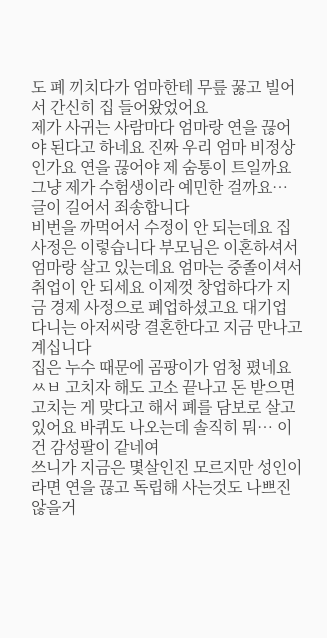도 폐 끼치다가 엄마한테 무릎 꿇고 빌어서 간신히 집 들어왔었어요
제가 사귀는 사람마다 엄마랑 연을 끊어야 된다고 하네요 진짜 우리 엄마 비정상인가요 연을 끊어야 제 숨통이 트일까요 그냥 제가 수험생이라 예민한 걸까요…
글이 길어서 죄송합니다
비번을 까먹어서 수정이 안 되는데요 집 사정은 이렇습니다 부모님은 이혼하셔서 엄마랑 살고 있는데요 엄마는 중졸이셔서 취업이 안 되세요 이제껏 창업하다가 지금 경제 사정으로 폐업하셨고요 대기업 다니는 아저씨랑 결혼한다고 지금 만나고 계십니다
집은 누수 때문에 곰팡이가 엄청 폈네요 ㅆㅂ 고치자 해도 고소 끝나고 돈 받으면 고치는 게 맞다고 해서 폐를 담보로 살고 있어요 바퀴도 나오는데 솔직히 뭐… 이건 감성팔이 같네여
쓰니가 지금은 몇살인진 모르지만 성인이라면 연을 끊고 독립해 사는것도 나쁘진 않을거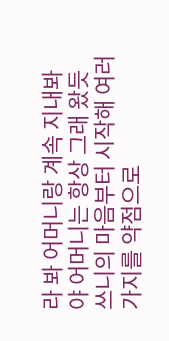라 봐 어머니랑 계속 지내봐야 어머니는 항상 그래 왔듯 쓰니의 마음부터 시작해 여러가지를 약점으로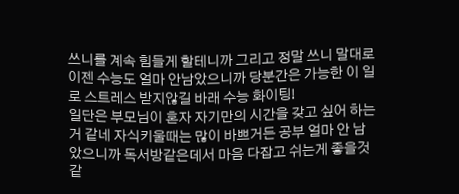쓰니를 계속 힘들게 할테니까 그리고 정말 쓰니 말대로 이젠 수능도 얼마 안남았으니까 당분간은 가능한 이 일로 스트레스 받지않길 바래 수능 화이팅!
일단은 부모님이 혼자 자기만의 시간을 갖고 싶어 하는거 같네 자식키울때는 많이 바쁘거든 공부 얼마 안 남았으니까 독서방같은데서 마음 다잡고 쉬는게 좋을것 같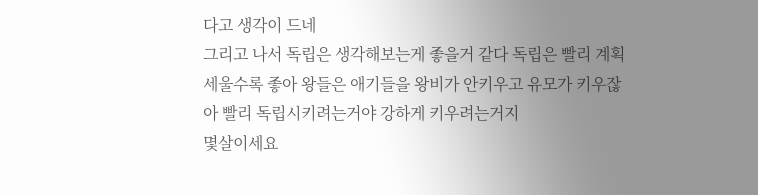다고 생각이 드네
그리고 나서 독립은 생각해보는게 좋을거 같다 독립은 빨리 계획 세울수록 좋아 왕들은 애기들을 왕비가 안키우고 유모가 키우잖아 빨리 독립시키려는거야 강하게 키우려는거지
몇살이세요